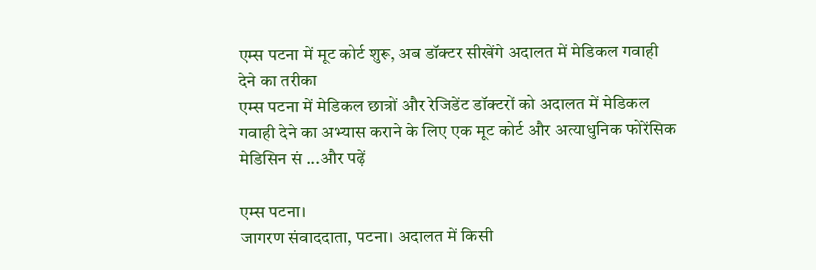एम्स पटना में मूट कोर्ट शुरू, अब डॉक्टर सीखेंगे अदालत में मेडिकल गवाही देने का तरीका
एम्स पटना में मेडिकल छात्रों और रेजिडेंट डॉक्टरों को अदालत में मेडिकल गवाही देने का अभ्यास कराने के लिए एक मूट कोर्ट और अत्याधुनिक फोरेंसिक मेडिसिन सं ...और पढ़ें

एम्स पटना।
जागरण संवाददाता, पटना। अदालत में किसी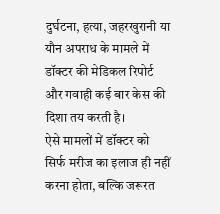दुर्घटना, हत्या, जहरखुरानी या यौन अपराध के मामले में डॉक्टर की मेडिकल रिपोर्ट और गवाही कई बार केस की दिशा तय करती है।
ऐसे मामलों में डॉक्टर को सिर्फ मरीज का इलाज ही नहीं करना होता, बल्कि जरूरत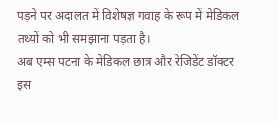पड़ने पर अदालत में विशेषज्ञ गवाह के रूप में मेडिकल तथ्यों को भी समझाना पड़ता है।
अब एम्स पटना के मेडिकल छात्र और रेजिडेंट डॉक्टर इस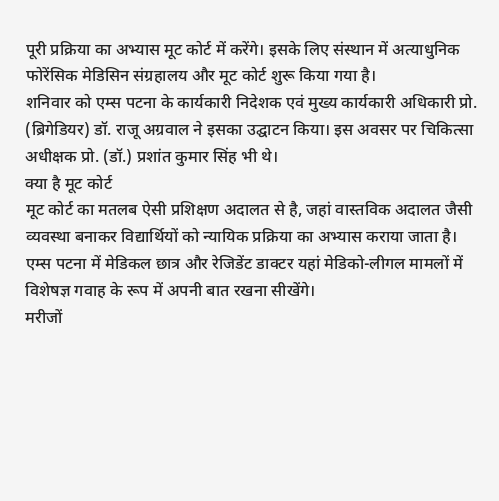पूरी प्रक्रिया का अभ्यास मूट कोर्ट में करेंगे। इसके लिए संस्थान में अत्याधुनिक फोरेंसिक मेडिसिन संग्रहालय और मूट कोर्ट शुरू किया गया है।
शनिवार को एम्स पटना के कार्यकारी निदेशक एवं मुख्य कार्यकारी अधिकारी प्रो. (ब्रिगेडियर) डॉ. राजू अग्रवाल ने इसका उद्घाटन किया। इस अवसर पर चिकित्सा अधीक्षक प्रो. (डॉ.) प्रशांत कुमार सिंह भी थे।
क्या है मूट कोर्ट
मूट कोर्ट का मतलब ऐसी प्रशिक्षण अदालत से है, जहां वास्तविक अदालत जैसी व्यवस्था बनाकर विद्यार्थियों को न्यायिक प्रक्रिया का अभ्यास कराया जाता है।
एम्स पटना में मेडिकल छात्र और रेजिडेंट डाक्टर यहां मेडिको-लीगल मामलों में विशेषज्ञ गवाह के रूप में अपनी बात रखना सीखेंगे।
मरीजों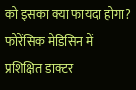को इसका क्या फायदा होगा?
फोरेंसिक मेडिसिन में प्रशिक्षित डाक्टर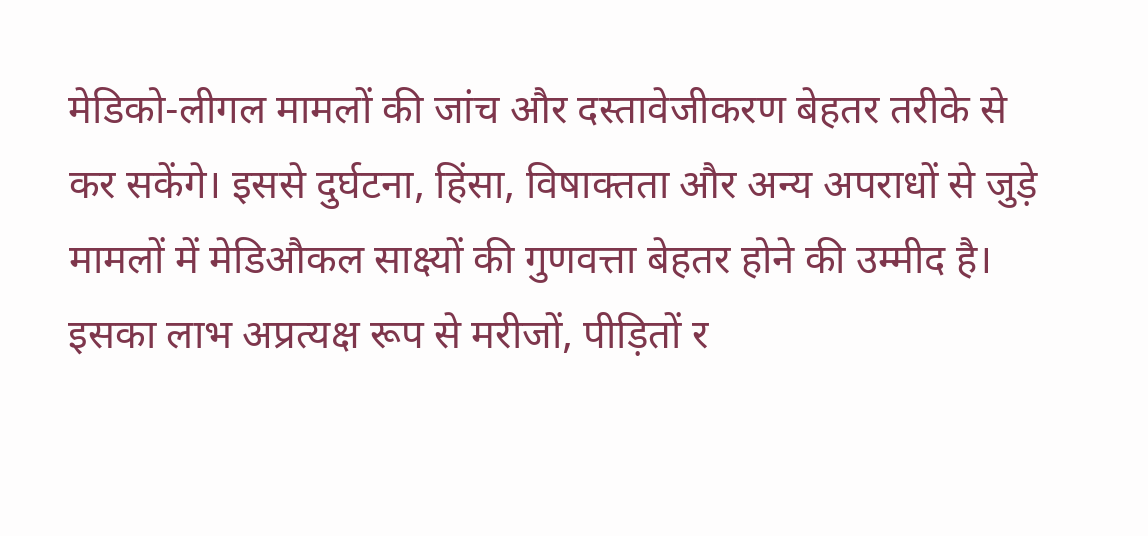मेडिको-लीगल मामलों की जांच और दस्तावेजीकरण बेहतर तरीके से कर सकेंगे। इससे दुर्घटना, हिंसा, विषाक्तता और अन्य अपराधों से जुड़े मामलों में मेडिऔकल साक्ष्यों की गुणवत्ता बेहतर होने की उम्मीद है। इसका लाभ अप्रत्यक्ष रूप से मरीजों, पीड़ितों र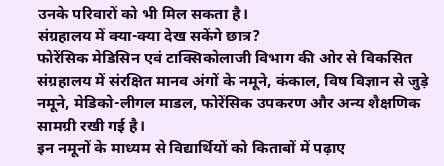उनके परिवारों को भी मिल सकता है।
संग्रहालय में क्या-क्या देख सकेंगे छात्र?
फोरेंसिक मेडिसिन एवं टाक्सिकोलाजी विभाग की ओर से विकसित संग्रहालय में संरक्षित मानव अंगों के नमूने, कंकाल, विष विज्ञान से जुड़े नमूने, मेडिको-लीगल माडल, फोरेंसिक उपकरण और अन्य शैक्षणिक सामग्री रखी गई है।
इन नमूनों के माध्यम से विद्यार्थियों को किताबों में पढ़ाए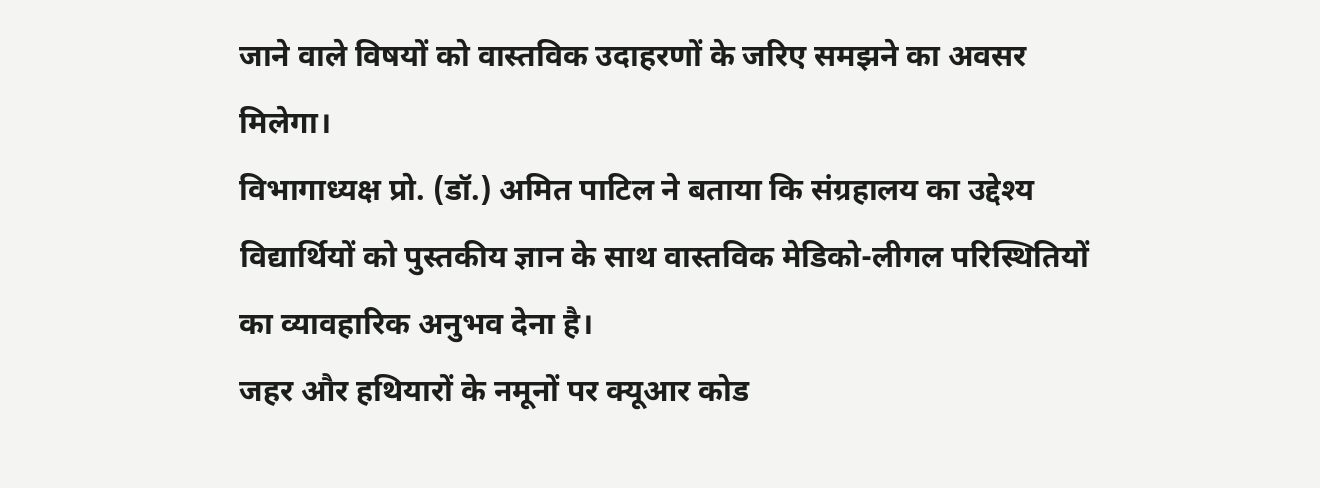जाने वाले विषयों को वास्तविक उदाहरणों के जरिए समझने का अवसर मिलेगा।
विभागाध्यक्ष प्रो. (डॉ.) अमित पाटिल ने बताया कि संग्रहालय का उद्देश्य विद्यार्थियों को पुस्तकीय ज्ञान के साथ वास्तविक मेडिको-लीगल परिस्थितियों का व्यावहारिक अनुभव देना है।
जहर और हथियारों के नमूनों पर क्यूआर कोड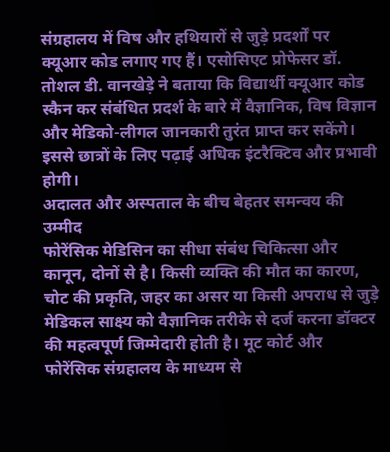संग्रहालय में विष और हथियारों से जुड़े प्रदर्शों पर क्यूआर कोड लगाए गए हैं। एसोसिएट प्रोफेसर डॉ. तोशल डी. वानखेड़े ने बताया कि विद्यार्थी क्यूआर कोड स्कैन कर संबंधित प्रदर्श के बारे में वैज्ञानिक, विष विज्ञान और मेडिको-लीगल जानकारी तुरंत प्राप्त कर सकेंगे। इससे छात्रों के लिए पढ़ाई अधिक इंटरैक्टिव और प्रभावी होगी।
अदालत और अस्पताल के बीच बेहतर समन्वय की उम्मीद
फोरेंसिक मेडिसिन का सीधा संबंध चिकित्सा और कानून, दोनों से है। किसी व्यक्ति की मौत का कारण, चोट की प्रकृति, जहर का असर या किसी अपराध से जुड़े मेडिकल साक्ष्य को वैज्ञानिक तरीके से दर्ज करना डॉक्टर की महत्वपूर्ण जिम्मेदारी होती है। मूट कोर्ट और फोरेंसिक संग्रहालय के माध्यम से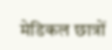मेडिकल छात्रों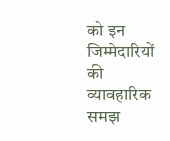को इन जिम्मेदारियों की व्यावहारिक समझ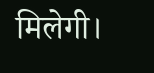मिलेगी।